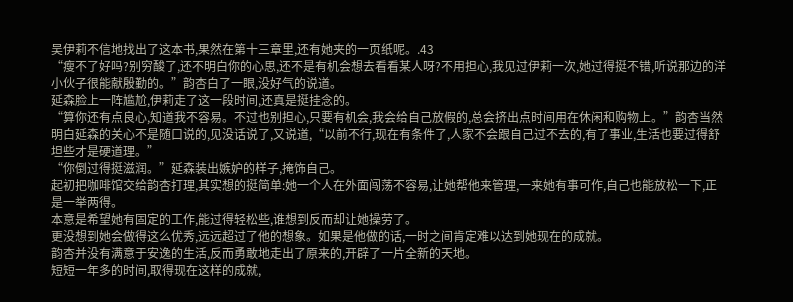吴伊莉不信地找出了这本书,果然在第十三章里,还有她夹的一页纸呢。.43
“瘦不了好吗?别穷酸了,还不明白你的心思,还不是有机会想去看看某人呀?不用担心,我见过伊莉一次,她过得挺不错,听说那边的洋小伙子很能献殷勤的。”韵杏白了一眼,没好气的说道。
延森脸上一阵尴尬,伊莉走了这一段时间,还真是挺挂念的。
“算你还有点良心,知道我不容易。不过也别担心,只要有机会,我会给自己放假的,总会挤出点时间用在休闲和购物上。”韵杏当然明白延森的关心不是随口说的,见没话说了,又说道,“以前不行,现在有条件了,人家不会跟自己过不去的,有了事业,生活也要过得舒坦些才是硬道理。”
“你倒过得挺滋润。”延森装出嫉妒的样子,掩饰自己。
起初把咖啡馆交给韵杏打理,其实想的挺简单:她一个人在外面闯荡不容易,让她帮他来管理,一来她有事可作,自己也能放松一下,正是一举两得。
本意是希望她有固定的工作,能过得轻松些,谁想到反而却让她操劳了。
更没想到她会做得这么优秀,远远超过了他的想象。如果是他做的话,一时之间肯定难以达到她现在的成就。
韵杏并没有满意于安逸的生活,反而勇敢地走出了原来的,开辟了一片全新的天地。
短短一年多的时间,取得现在这样的成就,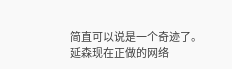简直可以说是一个奇迹了。
延森现在正做的网络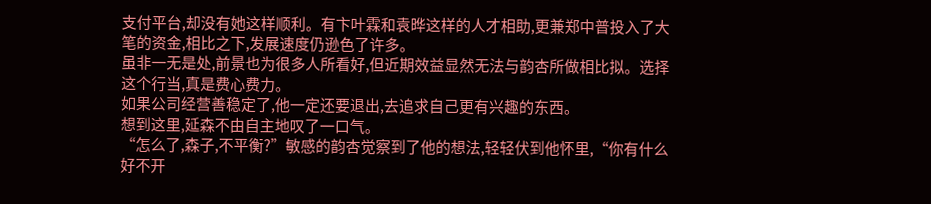支付平台,却没有她这样顺利。有卞叶霖和袁晔这样的人才相助,更兼郑中普投入了大笔的资金,相比之下,发展速度仍逊色了许多。
虽非一无是处,前景也为很多人所看好,但近期效益显然无法与韵杏所做相比拟。选择这个行当,真是费心费力。
如果公司经营善稳定了,他一定还要退出,去追求自己更有兴趣的东西。
想到这里,延森不由自主地叹了一口气。
“怎么了,森子,不平衡?”敏感的韵杏觉察到了他的想法,轻轻伏到他怀里,“你有什么好不开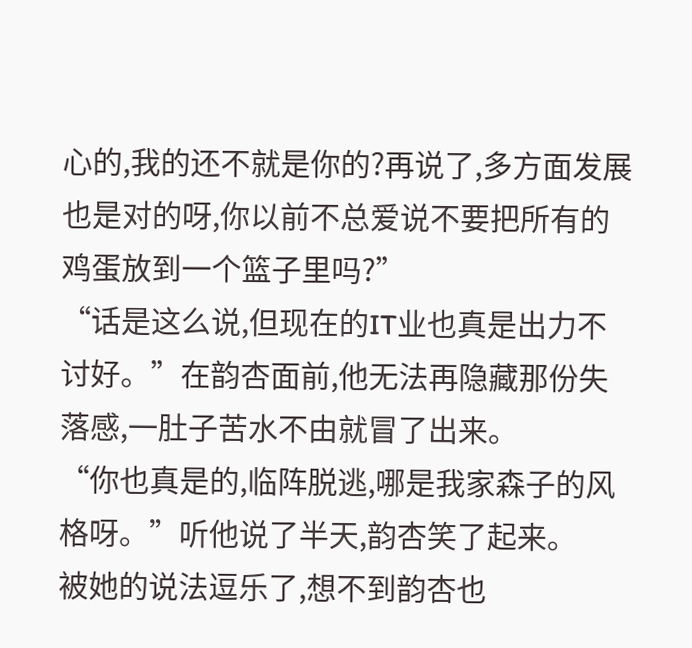心的,我的还不就是你的?再说了,多方面发展也是对的呀,你以前不总爱说不要把所有的鸡蛋放到一个篮子里吗?”
“话是这么说,但现在的IT业也真是出力不讨好。”在韵杏面前,他无法再隐藏那份失落感,一肚子苦水不由就冒了出来。
“你也真是的,临阵脱逃,哪是我家森子的风格呀。”听他说了半天,韵杏笑了起来。
被她的说法逗乐了,想不到韵杏也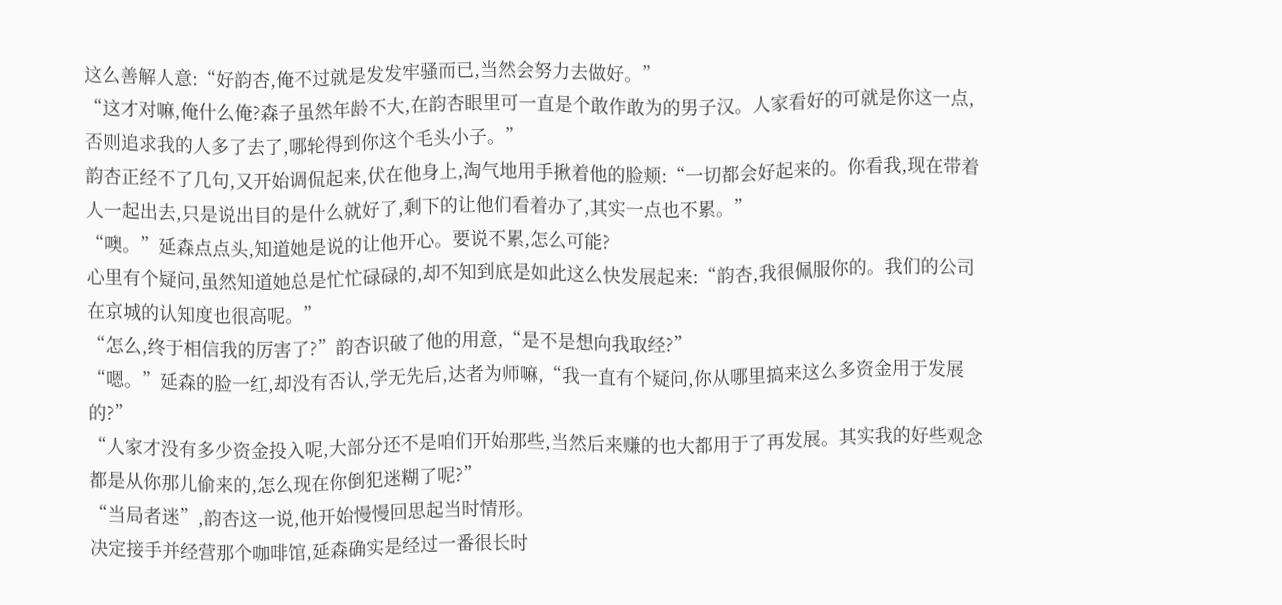这么善解人意:“好韵杏,俺不过就是发发牢骚而已,当然会努力去做好。”
“这才对嘛,俺什么俺?森子虽然年龄不大,在韵杏眼里可一直是个敢作敢为的男子汉。人家看好的可就是你这一点,否则追求我的人多了去了,哪轮得到你这个毛头小子。”
韵杏正经不了几句,又开始调侃起来,伏在他身上,淘气地用手揪着他的脸颊:“一切都会好起来的。你看我,现在带着人一起出去,只是说出目的是什么就好了,剩下的让他们看着办了,其实一点也不累。”
“噢。”延森点点头,知道她是说的让他开心。要说不累,怎么可能?
心里有个疑问,虽然知道她总是忙忙碌碌的,却不知到底是如此这么快发展起来:“韵杏,我很佩服你的。我们的公司在京城的认知度也很高呢。”
“怎么,终于相信我的厉害了?”韵杏识破了他的用意,“是不是想向我取经?”
“嗯。”延森的脸一红,却没有否认,学无先后,达者为师嘛,“我一直有个疑问,你从哪里搞来这么多资金用于发展的?”
“人家才没有多少资金投入呢,大部分还不是咱们开始那些,当然后来赚的也大都用于了再发展。其实我的好些观念都是从你那儿偷来的,怎么现在你倒犯迷糊了呢?”
“当局者迷”,韵杏这一说,他开始慢慢回思起当时情形。
决定接手并经营那个咖啡馆,延森确实是经过一番很长时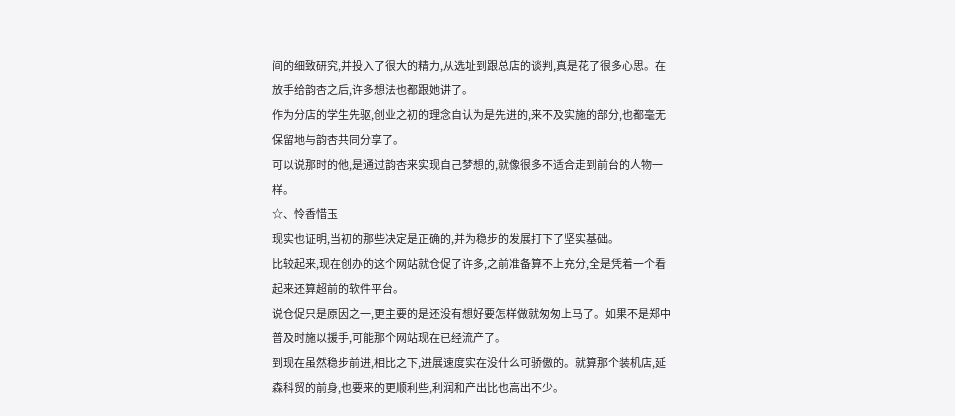间的细致研究,并投入了很大的精力,从选址到跟总店的谈判,真是花了很多心思。在放手给韵杏之后,许多想法也都跟她讲了。
作为分店的学生先驱,创业之初的理念自认为是先进的,来不及实施的部分,也都毫无保留地与韵杏共同分享了。
可以说那时的他,是通过韵杏来实现自己梦想的,就像很多不适合走到前台的人物一样。
☆、怜香惜玉
现实也证明,当初的那些决定是正确的,并为稳步的发展打下了坚实基础。
比较起来,现在创办的这个网站就仓促了许多,之前准备算不上充分,全是凭着一个看起来还算超前的软件平台。
说仓促只是原因之一,更主要的是还没有想好要怎样做就匆匆上马了。如果不是郑中普及时施以援手,可能那个网站现在已经流产了。
到现在虽然稳步前进,相比之下,进展速度实在没什么可骄傲的。就算那个装机店,延森科贸的前身,也要来的更顺利些,利润和产出比也高出不少。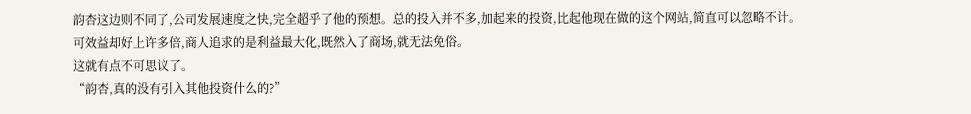韵杏这边则不同了,公司发展速度之快,完全超乎了他的预想。总的投入并不多,加起来的投资,比起他现在做的这个网站,简直可以忽略不计。
可效益却好上许多倍,商人追求的是利益最大化,既然入了商场,就无法免俗。
这就有点不可思议了。
“韵杏,真的没有引入其他投资什么的?”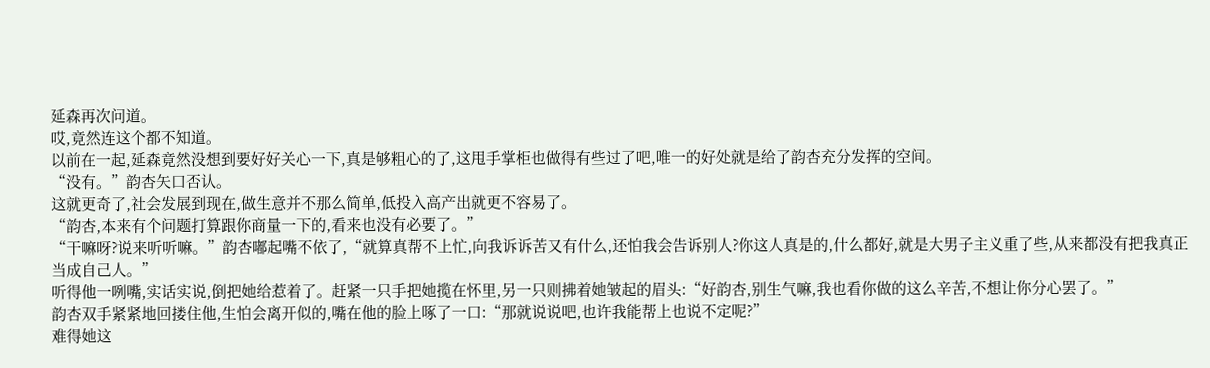延森再次问道。
哎,竟然连这个都不知道。
以前在一起,延森竟然没想到要好好关心一下,真是够粗心的了,这甩手掌柜也做得有些过了吧,唯一的好处就是给了韵杏充分发挥的空间。
“没有。”韵杏矢口否认。
这就更奇了,社会发展到现在,做生意并不那么简单,低投入高产出就更不容易了。
“韵杏,本来有个问题打算跟你商量一下的,看来也没有必要了。”
“干嘛呀?说来听听嘛。”韵杏嘟起嘴不依了,“就算真帮不上忙,向我诉诉苦又有什么,还怕我会告诉别人?你这人真是的,什么都好,就是大男子主义重了些,从来都没有把我真正当成自己人。”
听得他一咧嘴,实话实说,倒把她给惹着了。赶紧一只手把她揽在怀里,另一只则拂着她皱起的眉头:“好韵杏,别生气嘛,我也看你做的这么辛苦,不想让你分心罢了。”
韵杏双手紧紧地回搂住他,生怕会离开似的,嘴在他的脸上啄了一口:“那就说说吧,也许我能帮上也说不定呢?”
难得她这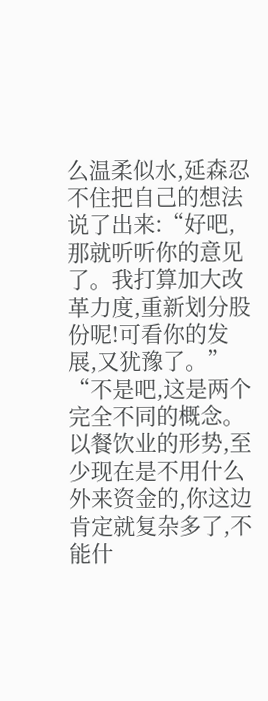么温柔似水,延森忍不住把自己的想法说了出来:“好吧,那就听听你的意见了。我打算加大改革力度,重新划分股份呢!可看你的发展,又犹豫了。”
“不是吧,这是两个完全不同的概念。以餐饮业的形势,至少现在是不用什么外来资金的,你这边肯定就复杂多了,不能什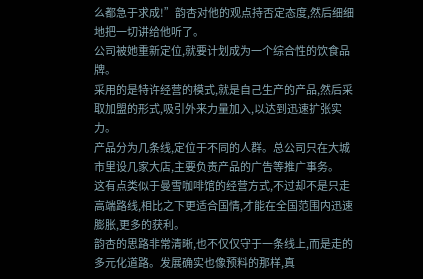么都急于求成!”韵杏对他的观点持否定态度,然后细细地把一切讲给他听了。
公司被她重新定位,就要计划成为一个综合性的饮食品牌。
采用的是特许经营的模式,就是自己生产的产品,然后采取加盟的形式,吸引外来力量加入,以达到迅速扩张实力。
产品分为几条线,定位于不同的人群。总公司只在大城市里设几家大店,主要负责产品的广告等推广事务。
这有点类似于曼雪咖啡馆的经营方式,不过却不是只走高端路线,相比之下更适合国情,才能在全国范围内迅速膨胀,更多的获利。
韵杏的思路非常清晰,也不仅仅守于一条线上,而是走的多元化道路。发展确实也像预料的那样,真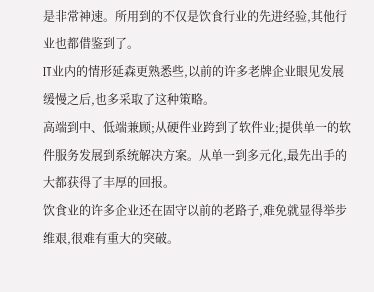是非常神速。所用到的不仅是饮食行业的先进经验,其他行业也都借鉴到了。
IT业内的情形延森更熟悉些,以前的许多老牌企业眼见发展缓慢之后,也多采取了这种策略。
高端到中、低端兼顾;从硬件业跨到了软件业;提供单一的软件服务发展到系统解决方案。从单一到多元化,最先出手的大都获得了丰厚的回报。
饮食业的许多企业还在固守以前的老路子,难免就显得举步维艰,很难有重大的突破。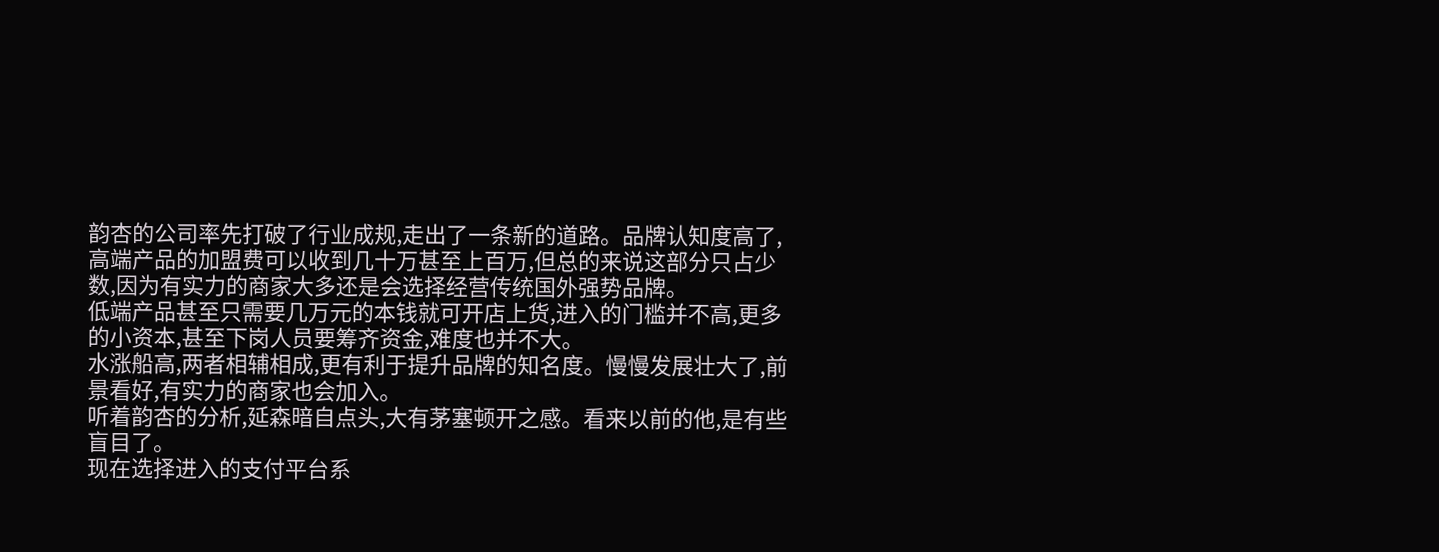韵杏的公司率先打破了行业成规,走出了一条新的道路。品牌认知度高了,高端产品的加盟费可以收到几十万甚至上百万,但总的来说这部分只占少数,因为有实力的商家大多还是会选择经营传统国外强势品牌。
低端产品甚至只需要几万元的本钱就可开店上货,进入的门槛并不高,更多的小资本,甚至下岗人员要筹齐资金,难度也并不大。
水涨船高,两者相辅相成,更有利于提升品牌的知名度。慢慢发展壮大了,前景看好,有实力的商家也会加入。
听着韵杏的分析,延森暗自点头,大有茅塞顿开之感。看来以前的他,是有些盲目了。
现在选择进入的支付平台系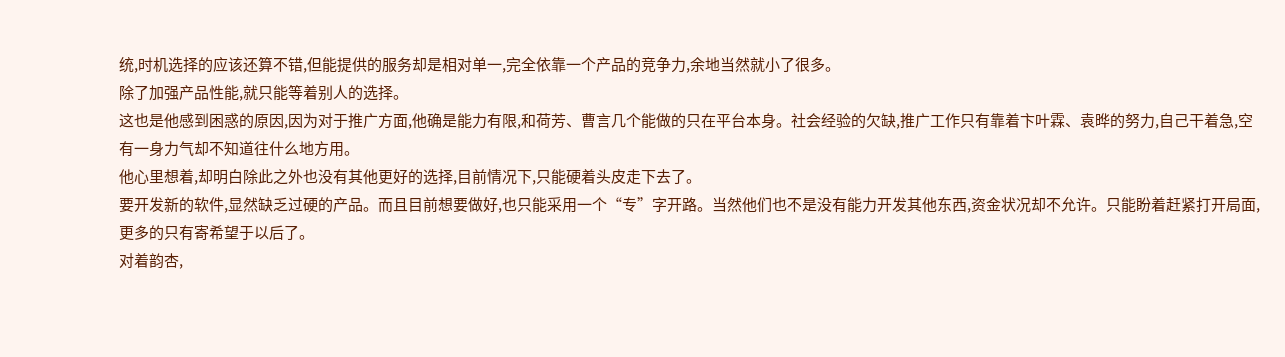统,时机选择的应该还算不错,但能提供的服务却是相对单一,完全依靠一个产品的竞争力,余地当然就小了很多。
除了加强产品性能,就只能等着别人的选择。
这也是他感到困惑的原因,因为对于推广方面,他确是能力有限,和荷芳、曹言几个能做的只在平台本身。社会经验的欠缺,推广工作只有靠着卞叶霖、袁晔的努力,自己干着急,空有一身力气却不知道往什么地方用。
他心里想着,却明白除此之外也没有其他更好的选择,目前情况下,只能硬着头皮走下去了。
要开发新的软件,显然缺乏过硬的产品。而且目前想要做好,也只能采用一个“专”字开路。当然他们也不是没有能力开发其他东西,资金状况却不允许。只能盼着赶紧打开局面,更多的只有寄希望于以后了。
对着韵杏,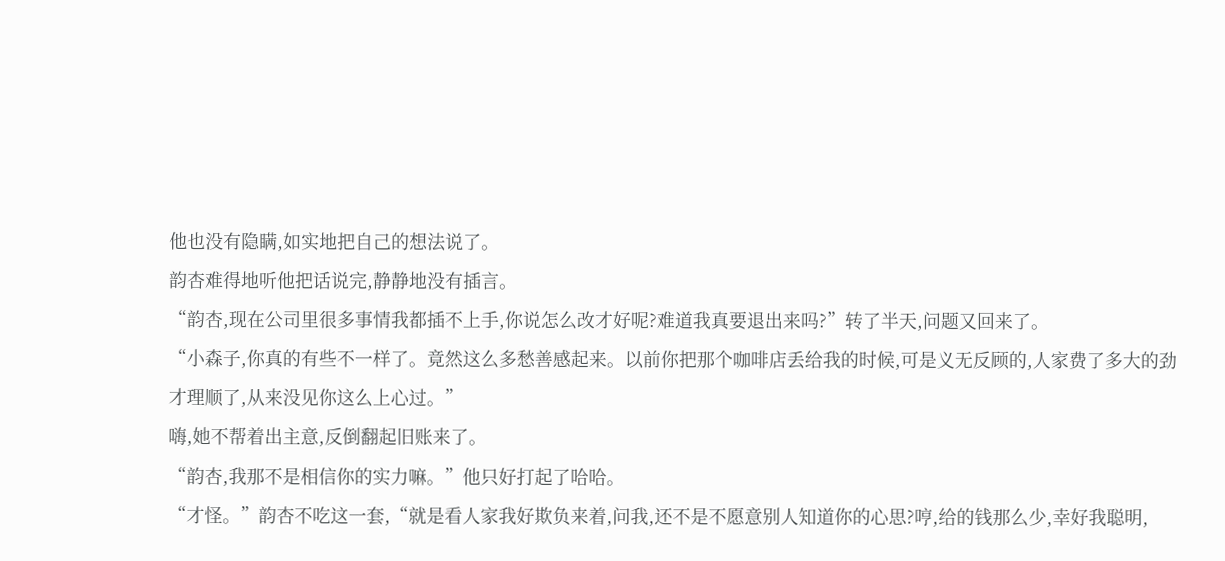他也没有隐瞒,如实地把自己的想法说了。
韵杏难得地听他把话说完,静静地没有插言。
“韵杏,现在公司里很多事情我都插不上手,你说怎么改才好呢?难道我真要退出来吗?”转了半天,问题又回来了。
“小森子,你真的有些不一样了。竟然这么多愁善感起来。以前你把那个咖啡店丢给我的时候,可是义无反顾的,人家费了多大的劲才理顺了,从来没见你这么上心过。”
嗨,她不帮着出主意,反倒翻起旧账来了。
“韵杏,我那不是相信你的实力嘛。”他只好打起了哈哈。
“才怪。”韵杏不吃这一套,“就是看人家我好欺负来着,问我,还不是不愿意别人知道你的心思?哼,给的钱那么少,幸好我聪明,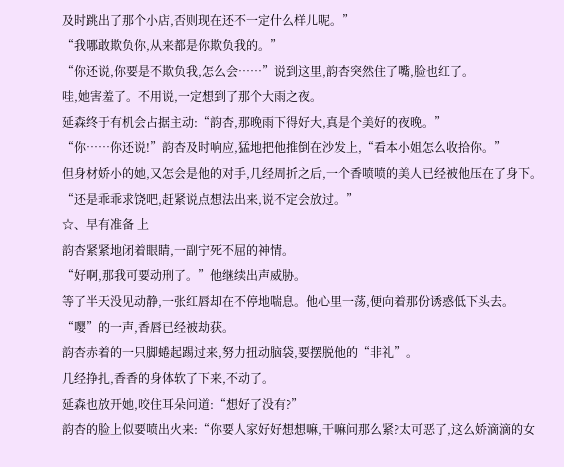及时跳出了那个小店,否则现在还不一定什么样儿呢。”
“我哪敢欺负你,从来都是你欺负我的。”
“你还说,你要是不欺负我,怎么会……”说到这里,韵杏突然住了嘴,脸也红了。
哇,她害羞了。不用说,一定想到了那个大雨之夜。
延森终于有机会占据主动:“韵杏,那晚雨下得好大,真是个美好的夜晚。”
“你……你还说!”韵杏及时响应,猛地把他推倒在沙发上,“看本小姐怎么收拾你。”
但身材娇小的她,又怎会是他的对手,几经周折之后,一个香喷喷的美人已经被他压在了身下。
“还是乖乖求饶吧,赶紧说点想法出来,说不定会放过。”
☆、早有准备 上
韵杏紧紧地闭着眼睛,一副宁死不屈的神情。
“好啊,那我可要动刑了。”他继续出声威胁。
等了半天没见动静,一张红唇却在不停地喘息。他心里一荡,便向着那份诱惑低下头去。
“嘤”的一声,香唇已经被劫获。
韵杏赤着的一只脚蜷起踢过来,努力扭动脑袋,要摆脱他的“非礼”。
几经挣扎,香香的身体软了下来,不动了。
延森也放开她,咬住耳朵问道:“想好了没有?”
韵杏的脸上似要喷出火来:“你要人家好好想想嘛,干嘛问那么紧?太可恶了,这么娇滴滴的女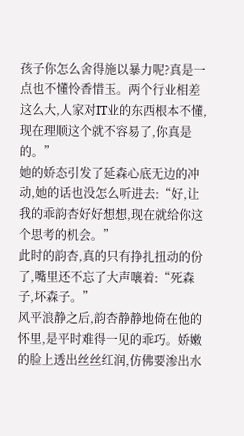孩子你怎么舍得施以暴力呢?真是一点也不懂怜香惜玉。两个行业相差这么大,人家对IT业的东西根本不懂,现在理顺这个就不容易了,你真是的。”
她的娇态引发了延森心底无边的冲动,她的话也没怎么听进去:“好,让我的乖韵杏好好想想,现在就给你这个思考的机会。”
此时的韵杏,真的只有挣扎扭动的份了,嘴里还不忘了大声嚷着:“死森子,坏森子。”
风平浪静之后,韵杏静静地倚在他的怀里,是平时难得一见的乖巧。娇嫩的脸上透出丝丝红润,仿佛要渗出水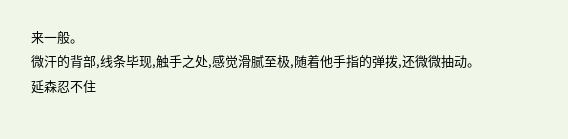来一般。
微汗的背部,线条毕现,触手之处,感觉滑腻至极,随着他手指的弹拨,还微微抽动。
延森忍不住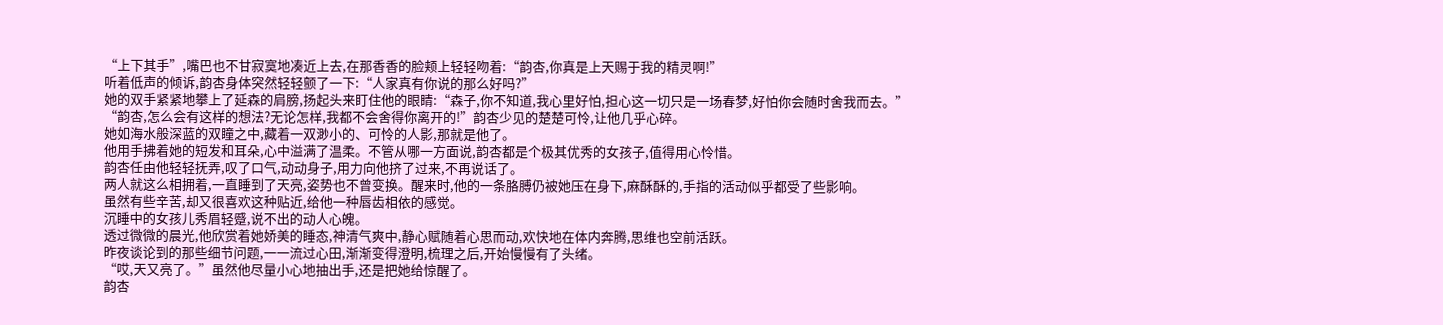“上下其手”,嘴巴也不甘寂寞地凑近上去,在那香香的脸颊上轻轻吻着:“韵杏,你真是上天赐于我的精灵啊!”
听着低声的倾诉,韵杏身体突然轻轻颤了一下:“人家真有你说的那么好吗?”
她的双手紧紧地攀上了延森的肩膀,扬起头来盯住他的眼睛:“森子,你不知道,我心里好怕,担心这一切只是一场春梦,好怕你会随时舍我而去。”
“韵杏,怎么会有这样的想法?无论怎样,我都不会舍得你离开的!”韵杏少见的楚楚可怜,让他几乎心碎。
她如海水般深蓝的双瞳之中,藏着一双渺小的、可怜的人影,那就是他了。
他用手拂着她的短发和耳朵,心中溢满了温柔。不管从哪一方面说,韵杏都是个极其优秀的女孩子,值得用心怜惜。
韵杏任由他轻轻抚弄,叹了口气,动动身子,用力向他挤了过来,不再说话了。
两人就这么相拥着,一直睡到了天亮,姿势也不曾变换。醒来时,他的一条胳膊仍被她压在身下,麻酥酥的,手指的活动似乎都受了些影响。
虽然有些辛苦,却又很喜欢这种贴近,给他一种唇齿相依的感觉。
沉睡中的女孩儿秀眉轻蹙,说不出的动人心魄。
透过微微的晨光,他欣赏着她娇美的睡态,神清气爽中,静心赋随着心思而动,欢快地在体内奔腾,思维也空前活跃。
昨夜谈论到的那些细节问题,一一流过心田,渐渐变得澄明,梳理之后,开始慢慢有了头绪。
“哎,天又亮了。”虽然他尽量小心地抽出手,还是把她给惊醒了。
韵杏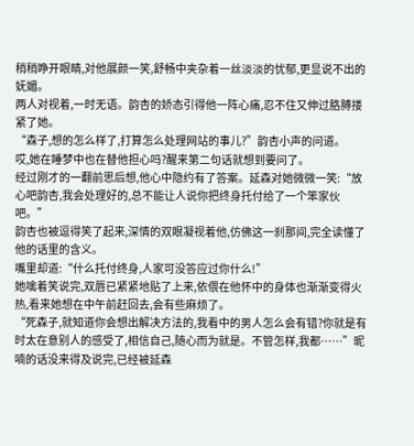稍稍睁开眼睛,对他展颜一笑,舒畅中夹杂着一丝淡淡的忧郁,更显说不出的妩媚。
两人对视着,一时无语。韵杏的娇态引得他一阵心痛,忍不住又伸过胳膊搂紧了她。
“森子,想的怎么样了,打算怎么处理网站的事儿?”韵杏小声的问道。
哎,她在睡梦中也在替他担心吗?醒来第二句话就想到要问了。
经过刚才的一翻前思后想,他心中隐约有了答案。延森对她微微一笑:“放心吧韵杏,我会处理好的,总不能让人说你把终身托付给了一个笨家伙吧。”
韵杏也被逗得笑了起来,深情的双眼凝视着他,仿佛这一刹那间,完全读懂了他的话里的含义。
嘴里却道:“什么托付终身,人家可没答应过你什么!”
她噙着笑说完,双唇已紧紧地贴了上来,依偎在他怀中的身体也渐渐变得火热,看来她想在中午前赶回去,会有些麻烦了。
“死森子,就知道你会想出解决方法的,我看中的男人怎么会有错?你就是有时太在意别人的感受了,相信自己,随心而为就是。不管怎样,我都……”昵喃的话没来得及说完,已经被延森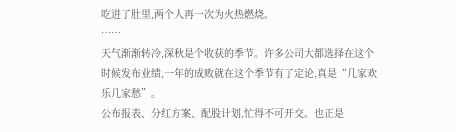吃进了肚里,两个人再一次为火热燃烧。
……
天气渐渐转冷,深秋是个收获的季节。许多公司大都选择在这个时候发布业绩,一年的成败就在这个季节有了定论,真是“几家欢乐几家愁”。
公布报表、分红方案、配股计划,忙得不可开交。也正是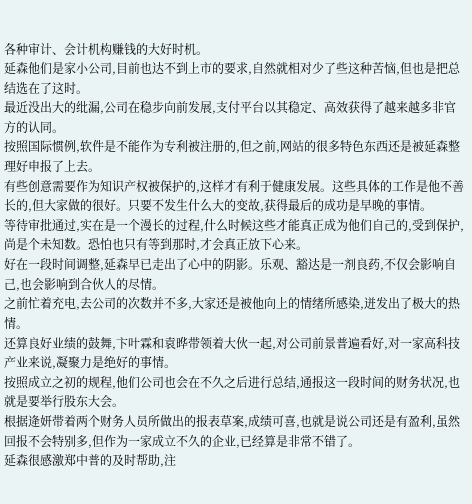各种审计、会计机构赚钱的大好时机。
延森他们是家小公司,目前也达不到上市的要求,自然就相对少了些这种苦恼,但也是把总结选在了这时。
最近没出大的纰漏,公司在稳步向前发展,支付平台以其稳定、高效获得了越来越多非官方的认同。
按照国际惯例,软件是不能作为专利被注册的,但之前,网站的很多特色东西还是被延森整理好申报了上去。
有些创意需要作为知识产权被保护的,这样才有利于健康发展。这些具体的工作是他不善长的,但大家做的很好。只要不发生什么大的变故,获得最后的成功是早晚的事情。
等待审批通过,实在是一个漫长的过程,什么时候这些才能真正成为他们自己的,受到保护,尚是个未知数。恐怕也只有等到那时,才会真正放下心来。
好在一段时间调整,延森早已走出了心中的阴影。乐观、豁达是一剂良药,不仅会影响自己,也会影响到合伙人的尽情。
之前忙着充电,去公司的次数并不多,大家还是被他向上的情绪所感染,迸发出了极大的热情。
还算良好业绩的鼓舞,卞叶霖和袁晔带领着大伙一起,对公司前景普遍看好,对一家高科技产业来说,凝聚力是绝好的事情。
按照成立之初的规程,他们公司也会在不久之后进行总结,通报这一段时间的财务状况,也就是要举行股东大会。
根据逄妍带着两个财务人员所做出的报表草案,成绩可喜,也就是说公司还是有盈利,虽然回报不会特别多,但作为一家成立不久的企业,已经算是非常不错了。
延森很感激郑中普的及时帮助,注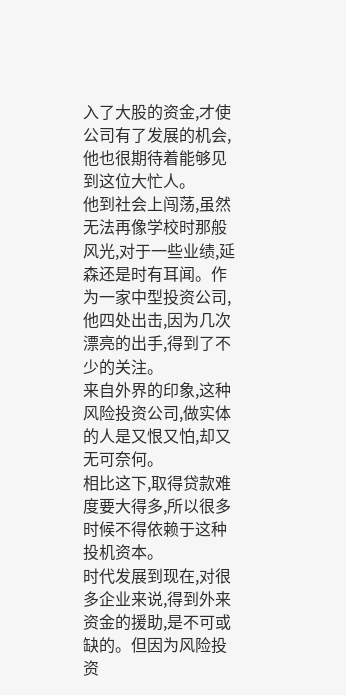入了大股的资金,才使公司有了发展的机会,他也很期待着能够见到这位大忙人。
他到社会上闯荡,虽然无法再像学校时那般风光,对于一些业绩,延森还是时有耳闻。作为一家中型投资公司,他四处出击,因为几次漂亮的出手,得到了不少的关注。
来自外界的印象,这种风险投资公司,做实体的人是又恨又怕,却又无可奈何。
相比这下,取得贷款难度要大得多,所以很多时候不得依赖于这种投机资本。
时代发展到现在,对很多企业来说,得到外来资金的援助,是不可或缺的。但因为风险投资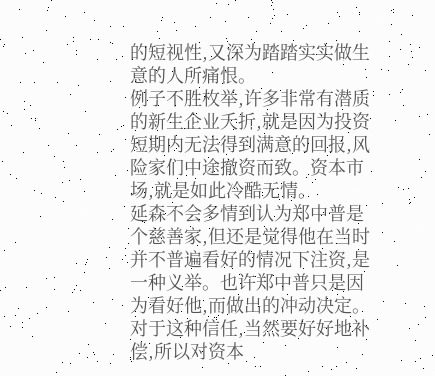的短视性,又深为踏踏实实做生意的人所痛恨。
例子不胜枚举,许多非常有潜质的新生企业夭折,就是因为投资短期内无法得到满意的回报,风险家们中途撤资而致。资本市场,就是如此冷酷无情。
延森不会多情到认为郑中普是个慈善家,但还是觉得他在当时并不普遍看好的情况下注资,是一种义举。也许郑中普只是因为看好他,而做出的冲动决定。
对于这种信任,当然要好好地补偿,所以对资本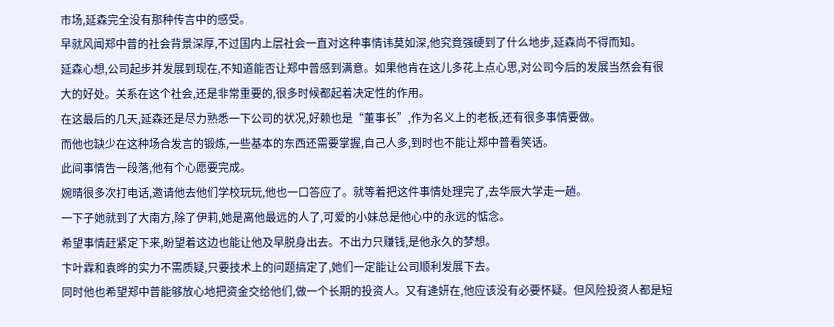市场,延森完全没有那种传言中的感受。
早就风闻郑中普的社会背景深厚,不过国内上层社会一直对这种事情讳莫如深,他究竟强硬到了什么地步,延森尚不得而知。
延森心想,公司起步并发展到现在,不知道能否让郑中普感到满意。如果他肯在这儿多花上点心思,对公司今后的发展当然会有很大的好处。关系在这个社会,还是非常重要的,很多时候都起着决定性的作用。
在这最后的几天,延森还是尽力熟悉一下公司的状况,好赖也是“董事长”,作为名义上的老板,还有很多事情要做。
而他也缺少在这种场合发言的锻炼,一些基本的东西还需要掌握,自己人多,到时也不能让郑中普看笑话。
此间事情告一段落,他有个心愿要完成。
婉晴很多次打电话,邀请他去他们学校玩玩,他也一口答应了。就等着把这件事情处理完了,去华辰大学走一趟。
一下子她就到了大南方,除了伊莉,她是离他最远的人了,可爱的小妹总是他心中的永远的惦念。
希望事情赶紧定下来,盼望着这边也能让他及早脱身出去。不出力只赚钱,是他永久的梦想。
卞叶霖和袁晔的实力不需质疑,只要技术上的问题搞定了,她们一定能让公司顺利发展下去。
同时他也希望郑中普能够放心地把资金交给他们,做一个长期的投资人。又有逄妍在,他应该没有必要怀疑。但风险投资人都是短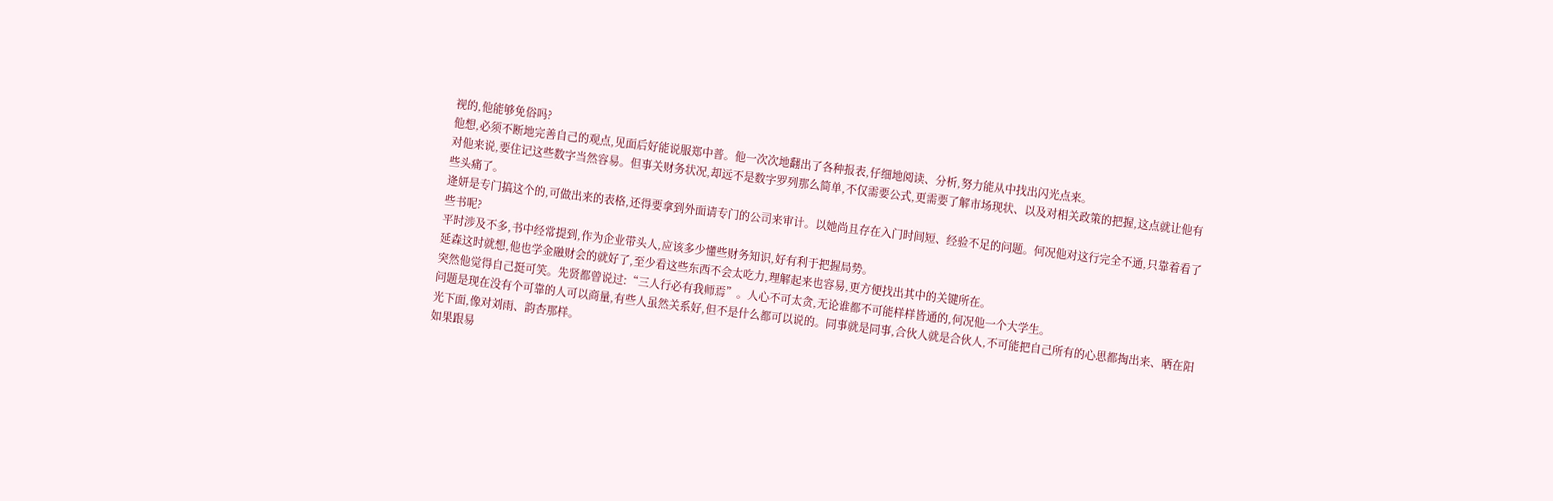视的,他能够免俗吗?
他想,必须不断地完善自己的观点,见面后好能说服郑中普。他一次次地翻出了各种报表,仔细地阅读、分析,努力能从中找出闪光点来。
对他来说,要住记这些数字当然容易。但事关财务状况,却远不是数字罗列那么简单,不仅需要公式,更需要了解市场现状、以及对相关政策的把握,这点就让他有些头痛了。
逄妍是专门搞这个的,可做出来的表格,还得要拿到外面请专门的公司来审计。以她尚且存在入门时间短、经验不足的问题。何况他对这行完全不通,只靠着看了些书呢?
平时涉及不多,书中经常提到,作为企业带头人,应该多少懂些财务知识,好有利于把握局势。
延森这时就想,他也学金融财会的就好了,至少看这些东西不会太吃力,理解起来也容易,更方便找出其中的关键所在。
突然他觉得自己挺可笑。先贤都曾说过:“三人行必有我师焉”。人心不可太贪,无论谁都不可能样样皆通的,何况他一个大学生。
问题是现在没有个可靠的人可以商量,有些人虽然关系好,但不是什么都可以说的。同事就是同事,合伙人就是合伙人,不可能把自己所有的心思都掏出来、晒在阳光下面,像对刘雨、韵杏那样。
如果跟易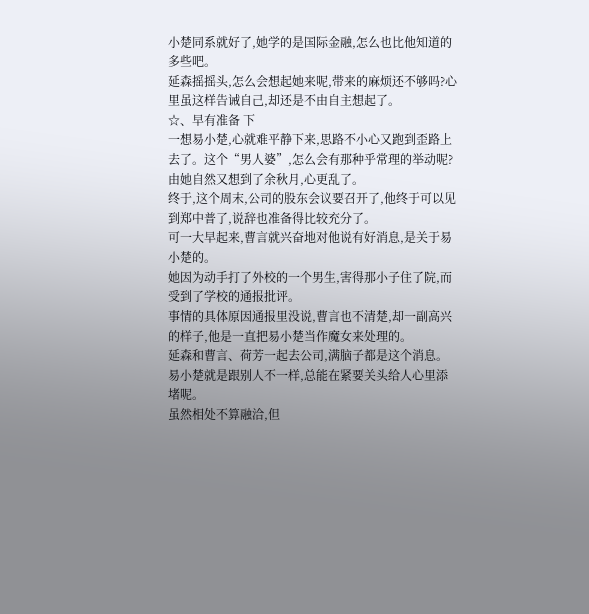小楚同系就好了,她学的是国际金融,怎么也比他知道的多些吧。
延森摇摇头,怎么会想起她来呢,带来的麻烦还不够吗?心里虽这样告诫自己,却还是不由自主想起了。
☆、早有准备 下
一想易小楚,心就难平静下来,思路不小心又跑到歪路上去了。这个“男人婆”,怎么会有那种乎常理的举动呢?
由她自然又想到了余秋月,心更乱了。
终于,这个周末,公司的股东会议要召开了,他终于可以见到郑中普了,说辞也准备得比较充分了。
可一大早起来,曹言就兴奋地对他说有好消息,是关于易小楚的。
她因为动手打了外校的一个男生,害得那小子住了院,而受到了学校的通报批评。
事情的具体原因通报里没说,曹言也不清楚,却一副高兴的样子,他是一直把易小楚当作魔女来处理的。
延森和曹言、荷芳一起去公司,满脑子都是这个消息。易小楚就是跟别人不一样,总能在紧要关头给人心里添堵呢。
虽然相处不算融洽,但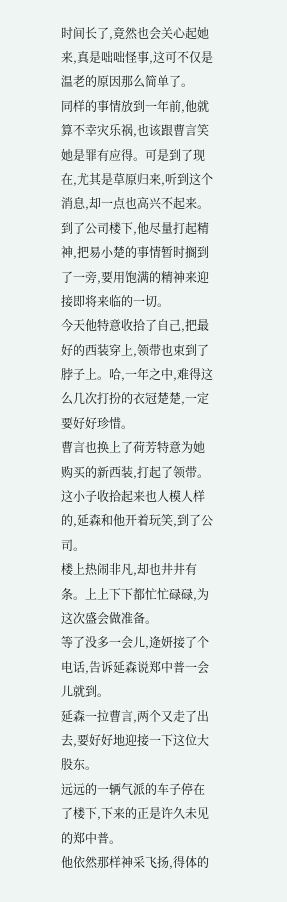时间长了,竟然也会关心起她来,真是咄咄怪事,这可不仅是温老的原因那么简单了。
同样的事情放到一年前,他就算不幸灾乐祸,也该跟曹言笑她是罪有应得。可是到了现在,尤其是草原归来,听到这个消息,却一点也高兴不起来。
到了公司楼下,他尽量打起精神,把易小楚的事情暂时搁到了一旁,要用饱满的精神来迎接即将来临的一切。
今天他特意收拾了自己,把最好的西装穿上,领带也束到了脖子上。哈,一年之中,难得这么几次打扮的衣冠楚楚,一定要好好珍惜。
曹言也换上了荷芳特意为她购买的新西装,打起了领带。这小子收拾起来也人模人样的,延森和他开着玩笑,到了公司。
楼上热闹非凡,却也井井有条。上上下下都忙忙碌碌,为这次盛会做准备。
等了没多一会儿,逄妍接了个电话,告诉延森说郑中普一会儿就到。
延森一拉曹言,两个又走了出去,要好好地迎接一下这位大股东。
远远的一辆气派的车子停在了楼下,下来的正是许久未见的郑中普。
他依然那样神采飞扬,得体的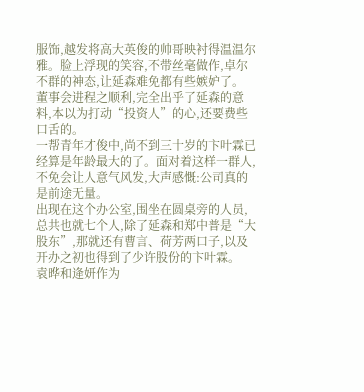服饰,越发将高大英俊的帅哥映衬得温温尔雅。脸上浮现的笑容,不带丝毫做作,卓尔不群的神态,让延森难免都有些嫉妒了。
董事会进程之顺利,完全出乎了延森的意料,本以为打动“投资人”的心,还要费些口舌的。
一帮青年才俊中,尚不到三十岁的卞叶霖已经算是年龄最大的了。面对着这样一群人,不免会让人意气风发,大声感慨:公司真的是前途无量。
出现在这个办公室,围坐在圆桌旁的人员,总共也就七个人,除了延森和郑中普是“大股东”,那就还有曹言、荷芳两口子,以及开办之初也得到了少许股份的卞叶霖。
袁晔和逄妍作为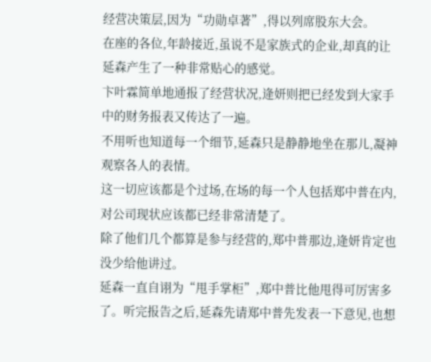经营决策层,因为“功勋卓著”,得以列席股东大会。
在座的各位,年龄接近,虽说不是家族式的企业,却真的让延森产生了一种非常贴心的感觉。
卞叶霖简单地通报了经营状况,逄妍则把已经发到大家手中的财务报表又传达了一遍。
不用听也知道每一个细节,延森只是静静地坐在那儿,凝神观察各人的表情。
这一切应该都是个过场,在场的每一个人包括郑中普在内,对公司现状应该都已经非常清楚了。
除了他们几个都算是参与经营的,郑中普那边,逄妍肯定也没少给他讲过。
延森一直自诩为“甩手掌柜”,郑中普比他甩得可厉害多了。听完报告之后,延森先请郑中普先发表一下意见,也想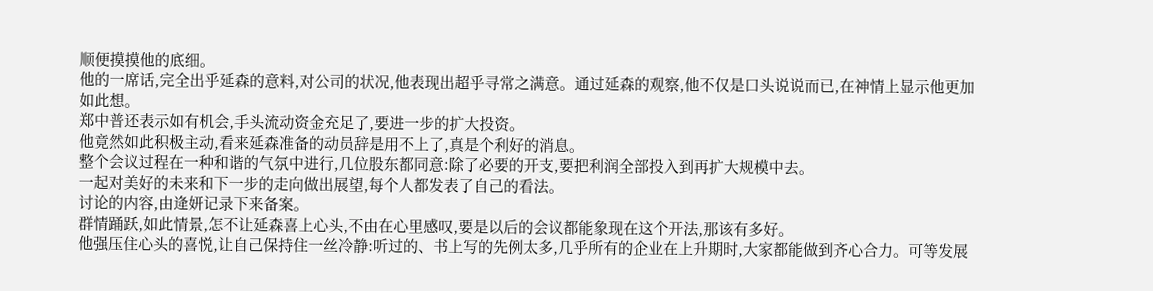顺便摸摸他的底细。
他的一席话,完全出乎延森的意料,对公司的状况,他表现出超乎寻常之满意。通过延森的观察,他不仅是口头说说而已,在神情上显示他更加如此想。
郑中普还表示如有机会,手头流动资金充足了,要进一步的扩大投资。
他竟然如此积极主动,看来延森准备的动员辞是用不上了,真是个利好的消息。
整个会议过程在一种和谐的气氛中进行,几位股东都同意:除了必要的开支,要把利润全部投入到再扩大规模中去。
一起对美好的未来和下一步的走向做出展望,每个人都发表了自己的看法。
讨论的内容,由逄妍记录下来备案。
群情踊跃,如此情景,怎不让延森喜上心头,不由在心里感叹,要是以后的会议都能象现在这个开法,那该有多好。
他强压住心头的喜悦,让自己保持住一丝冷静:听过的、书上写的先例太多,几乎所有的企业在上升期时,大家都能做到齐心合力。可等发展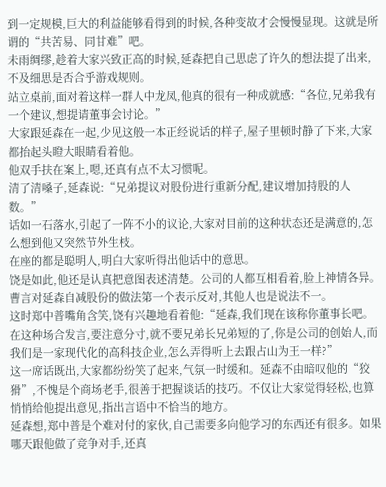到一定规模,巨大的利益能够看得到的时候,各种变故才会慢慢显现。这就是所谓的“共苦易、同甘难”吧。
未雨绸缪,趁着大家兴致正高的时候,延森把自己思虑了许久的想法提了出来,不及细思是否合乎游戏规则。
站立桌前,面对着这样一群人中龙凤,他真的很有一种成就感:“各位,兄弟我有一个建议,想提请董事会讨论。”
大家跟延森在一起,少见这般一本正经说话的样子,屋子里顿时静了下来,大家都抬起头瞪大眼睛看着他。
他双手扶在案上,嗯,还真有点不太习惯呢。
清了清嗓子,延森说:“兄弟提议对股份进行重新分配,建议增加持股的人数。”
话如一石落水,引起了一阵不小的议论,大家对目前的这种状态还是满意的,怎么想到他又突然节外生枝。
在座的都是聪明人,明白大家听得出他话中的意思。
饶是如此,他还是认真把意图表述清楚。公司的人都互相看着,脸上神情各异。
曹言对延森自减股份的做法第一个表示反对,其他人也是说法不一。
这时郑中普嘴角含笑,饶有兴趣地看着他:“延森,我们现在该称你董事长吧。在这种场合发言,要注意分寸,就不要兄弟长兄弟短的了,你是公司的创始人,而我们是一家现代化的高科技企业,怎么弄得听上去跟占山为王一样?”
这一席话既出,大家都纷纷笑了起来,气氛一时缓和。延森不由暗叹他的“狡猾”,不愧是个商场老手,很善于把握谈话的技巧。不仅让大家觉得轻松,也算悄悄给他提出意见,指出言语中不恰当的地方。
延森想,郑中普是个难对付的家伙,自己需要多向他学习的东西还有很多。如果哪天跟他做了竞争对手,还真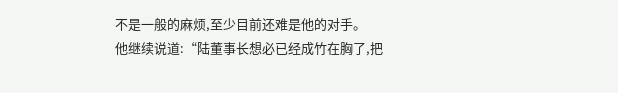不是一般的麻烦,至少目前还难是他的对手。
他继续说道:“陆董事长想必已经成竹在胸了,把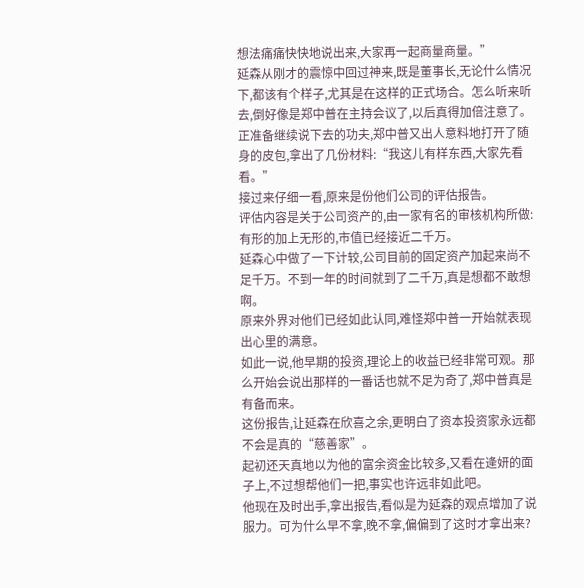想法痛痛快快地说出来,大家再一起商量商量。”
延森从刚才的震惊中回过神来,既是董事长,无论什么情况下,都该有个样子,尤其是在这样的正式场合。怎么听来听去,倒好像是郑中普在主持会议了,以后真得加倍注意了。
正准备继续说下去的功夫,郑中普又出人意料地打开了随身的皮包,拿出了几份材料:“我这儿有样东西,大家先看看。”
接过来仔细一看,原来是份他们公司的评估报告。
评估内容是关于公司资产的,由一家有名的审核机构所做:有形的加上无形的,市值已经接近二千万。
延森心中做了一下计较,公司目前的固定资产加起来尚不足千万。不到一年的时间就到了二千万,真是想都不敢想啊。
原来外界对他们已经如此认同,难怪郑中普一开始就表现出心里的满意。
如此一说,他早期的投资,理论上的收益已经非常可观。那么开始会说出那样的一番话也就不足为奇了,郑中普真是有备而来。
这份报告,让延森在欣喜之余,更明白了资本投资家永远都不会是真的“慈善家”。
起初还天真地以为他的富余资金比较多,又看在逄妍的面子上,不过想帮他们一把,事实也许远非如此吧。
他现在及时出手,拿出报告,看似是为延森的观点增加了说服力。可为什么早不拿,晚不拿,偏偏到了这时才拿出来?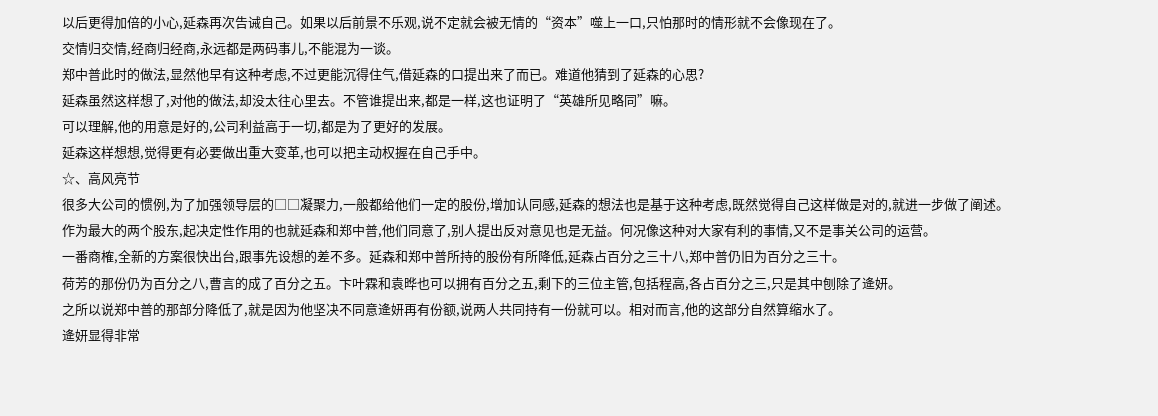以后更得加倍的小心,延森再次告诫自己。如果以后前景不乐观,说不定就会被无情的“资本”噬上一口,只怕那时的情形就不会像现在了。
交情归交情,经商归经商,永远都是两码事儿,不能混为一谈。
郑中普此时的做法,显然他早有这种考虑,不过更能沉得住气,借延森的口提出来了而已。难道他猜到了延森的心思?
延森虽然这样想了,对他的做法,却没太往心里去。不管谁提出来,都是一样,这也证明了“英雄所见略同”嘛。
可以理解,他的用意是好的,公司利益高于一切,都是为了更好的发展。
延森这样想想,觉得更有必要做出重大变革,也可以把主动权握在自己手中。
☆、高风亮节
很多大公司的惯例,为了加强领导层的□□凝聚力,一般都给他们一定的股份,增加认同感,延森的想法也是基于这种考虑,既然觉得自己这样做是对的,就进一步做了阐述。
作为最大的两个股东,起决定性作用的也就延森和郑中普,他们同意了,别人提出反对意见也是无益。何况像这种对大家有利的事情,又不是事关公司的运营。
一番商榷,全新的方案很快出台,跟事先设想的差不多。延森和郑中普所持的股份有所降低,延森占百分之三十八,郑中普仍旧为百分之三十。
荷芳的那份仍为百分之八,曹言的成了百分之五。卞叶霖和袁晔也可以拥有百分之五,剩下的三位主管,包括程高,各占百分之三,只是其中刨除了逄妍。
之所以说郑中普的那部分降低了,就是因为他坚决不同意逄妍再有份额,说两人共同持有一份就可以。相对而言,他的这部分自然算缩水了。
逄妍显得非常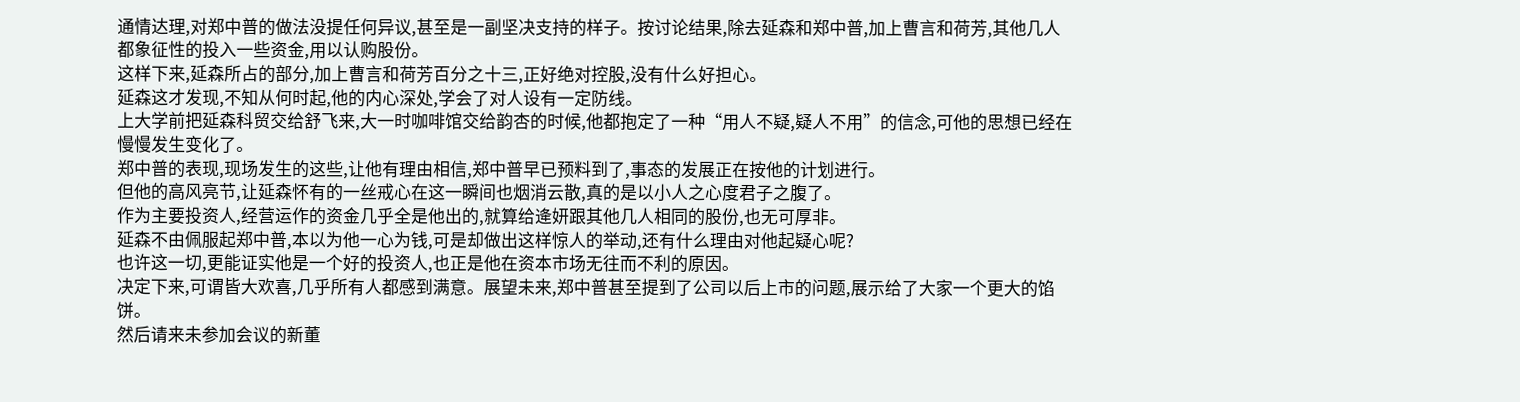通情达理,对郑中普的做法没提任何异议,甚至是一副坚决支持的样子。按讨论结果,除去延森和郑中普,加上曹言和荷芳,其他几人都象征性的投入一些资金,用以认购股份。
这样下来,延森所占的部分,加上曹言和荷芳百分之十三,正好绝对控股,没有什么好担心。
延森这才发现,不知从何时起,他的内心深处,学会了对人设有一定防线。
上大学前把延森科贸交给舒飞来,大一时咖啡馆交给韵杏的时候,他都抱定了一种“用人不疑,疑人不用”的信念,可他的思想已经在慢慢发生变化了。
郑中普的表现,现场发生的这些,让他有理由相信,郑中普早已预料到了,事态的发展正在按他的计划进行。
但他的高风亮节,让延森怀有的一丝戒心在这一瞬间也烟消云散,真的是以小人之心度君子之腹了。
作为主要投资人,经营运作的资金几乎全是他出的,就算给逄妍跟其他几人相同的股份,也无可厚非。
延森不由佩服起郑中普,本以为他一心为钱,可是却做出这样惊人的举动,还有什么理由对他起疑心呢?
也许这一切,更能证实他是一个好的投资人,也正是他在资本市场无往而不利的原因。
决定下来,可谓皆大欢喜,几乎所有人都感到满意。展望未来,郑中普甚至提到了公司以后上市的问题,展示给了大家一个更大的馅饼。
然后请来未参加会议的新董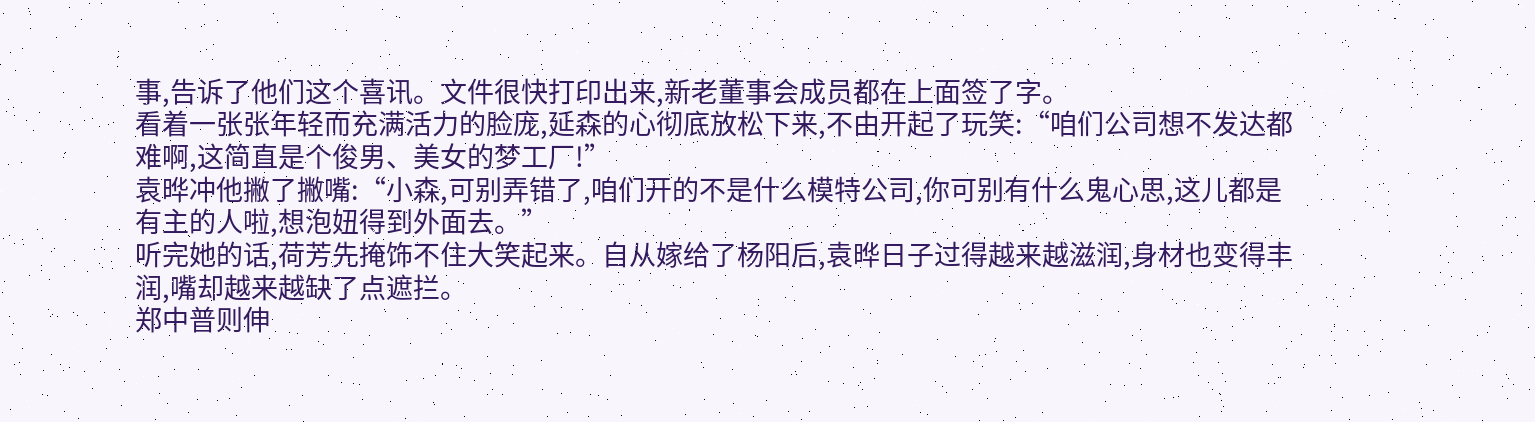事,告诉了他们这个喜讯。文件很快打印出来,新老董事会成员都在上面签了字。
看着一张张年轻而充满活力的脸庞,延森的心彻底放松下来,不由开起了玩笑:“咱们公司想不发达都难啊,这简直是个俊男、美女的梦工厂!”
袁晔冲他撇了撇嘴:“小森,可别弄错了,咱们开的不是什么模特公司,你可别有什么鬼心思,这儿都是有主的人啦,想泡妞得到外面去。”
听完她的话,荷芳先掩饰不住大笑起来。自从嫁给了杨阳后,袁晔日子过得越来越滋润,身材也变得丰润,嘴却越来越缺了点遮拦。
郑中普则伸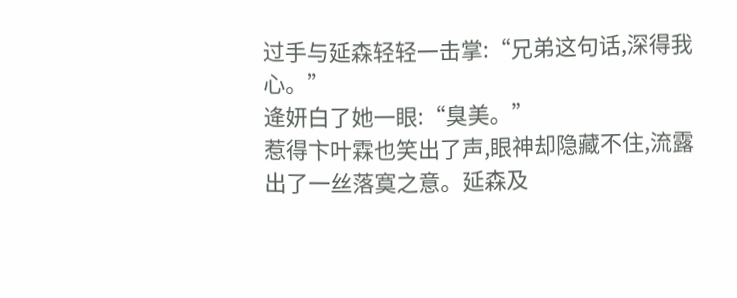过手与延森轻轻一击掌:“兄弟这句话,深得我心。”
逄妍白了她一眼:“臭美。”
惹得卞叶霖也笑出了声,眼神却隐藏不住,流露出了一丝落寞之意。延森及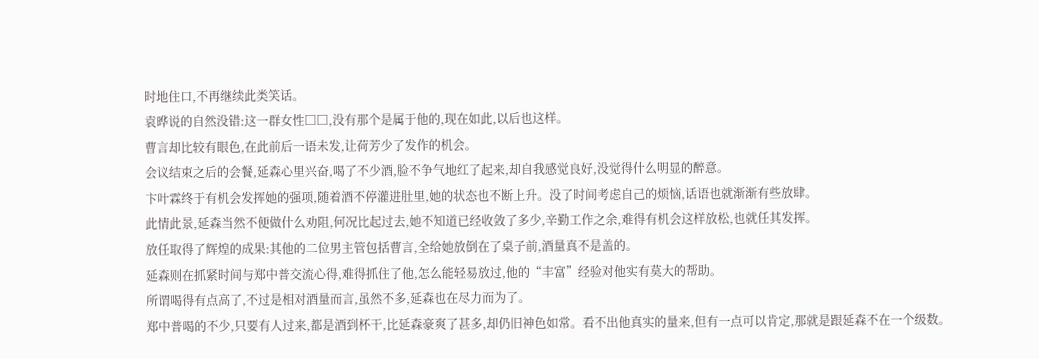时地住口,不再继续此类笑话。
袁晔说的自然没错:这一群女性□□,没有那个是属于他的,现在如此,以后也这样。
曹言却比较有眼色,在此前后一语未发,让荷芳少了发作的机会。
会议结束之后的会餐,延森心里兴奋,喝了不少酒,脸不争气地红了起来,却自我感觉良好,没觉得什么明显的醉意。
卞叶霖终于有机会发挥她的强项,随着酒不停灌进肚里,她的状态也不断上升。没了时间考虑自己的烦恼,话语也就渐渐有些放肆。
此情此景,延森当然不便做什么劝阻,何况比起过去,她不知道已经收敛了多少,辛勤工作之余,难得有机会这样放松,也就任其发挥。
放任取得了辉煌的成果:其他的二位男主管包括曹言,全给她放倒在了桌子前,酒量真不是盖的。
延森则在抓紧时间与郑中普交流心得,难得抓住了他,怎么能轻易放过,他的“丰富”经验对他实有莫大的帮助。
所谓喝得有点高了,不过是相对酒量而言,虽然不多,延森也在尽力而为了。
郑中普喝的不少,只要有人过来,都是酒到杯干,比延森豪爽了甚多,却仍旧神色如常。看不出他真实的量来,但有一点可以肯定,那就是跟延森不在一个级数。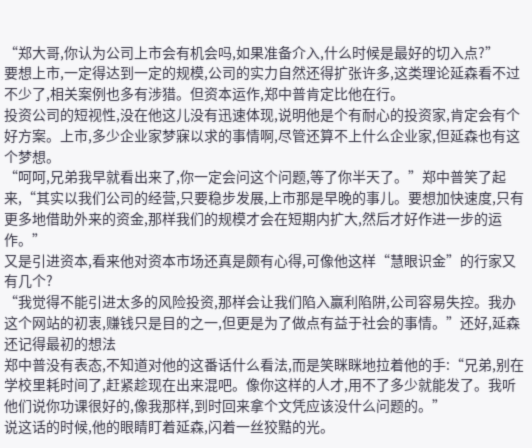“郑大哥,你认为公司上市会有机会吗,如果准备介入,什么时候是最好的切入点?”
要想上市,一定得达到一定的规模,公司的实力自然还得扩张许多,这类理论延森看不过不少了,相关案例也多有涉猎。但资本运作,郑中普肯定比他在行。
投资公司的短视性,没在他这儿没有迅速体现,说明他是个有耐心的投资家,肯定会有个好方案。上市,多少企业家梦寐以求的事情啊,尽管还算不上什么企业家,但延森也有这个梦想。
“呵呵,兄弟我早就看出来了,你一定会问这个问题,等了你半天了。”郑中普笑了起来,“其实以我们公司的经营,只要稳步发展,上市那是早晚的事儿。要想加快速度,只有更多地借助外来的资金,那样我们的规模才会在短期内扩大,然后才好作进一步的运作。”
又是引进资本,看来他对资本市场还真是颇有心得,可像他这样“慧眼识金”的行家又有几个?
“我觉得不能引进太多的风险投资,那样会让我们陷入赢利陷阱,公司容易失控。我办这个网站的初衷,赚钱只是目的之一,但更是为了做点有益于社会的事情。”还好,延森还记得最初的想法
郑中普没有表态,不知道对他的这番话什么看法,而是笑眯眯地拉着他的手:“兄弟,别在学校里耗时间了,赶紧趁现在出来混吧。像你这样的人才,用不了多少就能发了。我听他们说你功课很好的,像我那样,到时回来拿个文凭应该没什么问题的。”
说这话的时候,他的眼睛盯着延森,闪着一丝狡黠的光。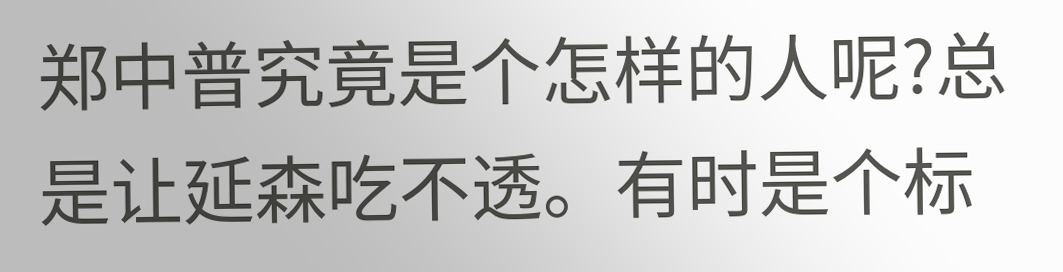郑中普究竟是个怎样的人呢?总是让延森吃不透。有时是个标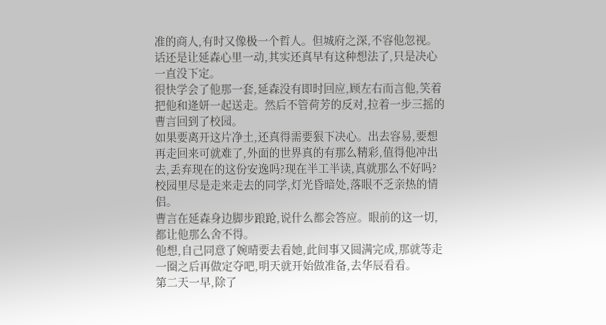准的商人,有时又像极一个哲人。但城府之深,不容他忽视。
话还是让延森心里一动,其实还真早有这种想法了,只是决心一直没下定。
很快学会了他那一套,延森没有即时回应,顾左右而言他,笑着把他和逄妍一起送走。然后不管荷芳的反对,拉着一步三摇的曹言回到了校园。
如果要离开这片净土,还真得需要狠下决心。出去容易,要想再走回来可就难了,外面的世界真的有那么精彩,值得他冲出去,丢弃现在的这份安逸吗?现在半工半读,真就那么不好吗?
校园里尽是走来走去的同学,灯光昏暗处,落眼不乏亲热的情侣。
曹言在延森身边脚步踉跄,说什么都会答应。眼前的这一切,都让他那么舍不得。
他想,自己同意了婉晴要去看她,此间事又圆满完成,那就等走一圈之后再做定夺吧,明天就开始做准备,去华辰看看。
第二天一早,除了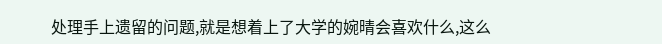处理手上遗留的问题,就是想着上了大学的婉晴会喜欢什么,这么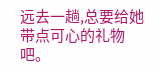远去一趟,总要给她带点可心的礼物吧。